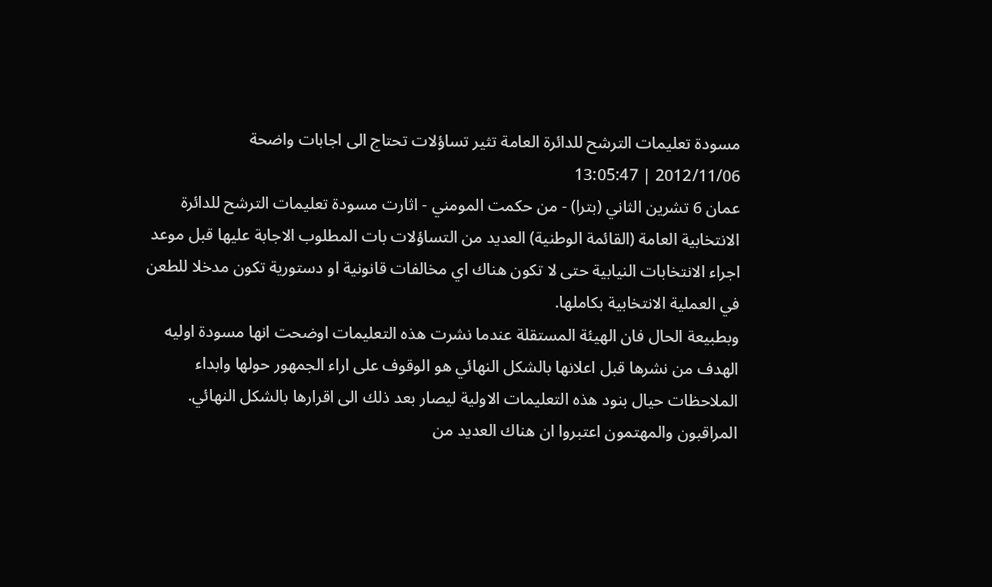مسودة تعليمات الترشح للدائرة العامة تثير تساؤلات تحتاج الى اجابات واضحة
2012/11/06 | 13:05:47
عمان 6 تشرين الثاني (بترا) - من حكمت المومني - اثارت مسودة تعليمات الترشح للدائرة الانتخابية العامة (القائمة الوطنية) العديد من التساؤلات بات المطلوب الاجابة عليها قبل موعد اجراء الانتخابات النيابية حتى لا تكون هناك اي مخالفات قانونية او دستورية تكون مدخلا للطعن في العملية الانتخابية بكاملها.
وبطبيعة الحال فان الهيئة المستقلة عندما نشرت هذه التعليمات اوضحت انها مسودة اوليه الهدف من نشرها قبل اعلانها بالشكل النهائي هو الوقوف على اراء الجمهور حولها وابداء الملاحظات حيال بنود هذه التعليمات الاولية ليصار بعد ذلك الى اقرارها بالشكل النهائي.
المراقبون والمهتمون اعتبروا ان هناك العديد من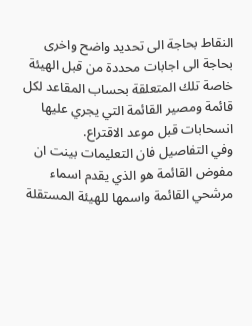النقاط بحاجة الى تحديد واضح واخرى بحاجة الى اجابات محددة من قبل الهيئة خاصة تلك المتعلقة بحساب المقاعد لكل قائمة ومصير القائمة التي يجري عليها انسحابات قبل موعد الاقتراع.
وفي التفاصيل فان التعليمات بينت ان مفوض القائمة هو الذي يقدم اسماء مرشحي القائمة واسمها للهيئة المستقلة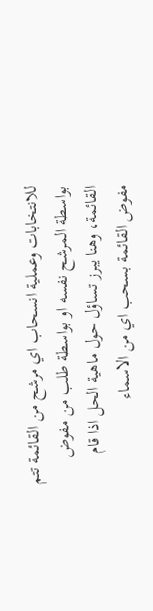للانتخابات وعملية انسحاب اي مرشح من القائمة تتم بواسطة المرشح نفسه او بواسطة طلب من مفوض القائمة، وهنا يبرز تساؤل حول ماهية الحل اذا قام مفوض القائمة بسحب اي من الاسماء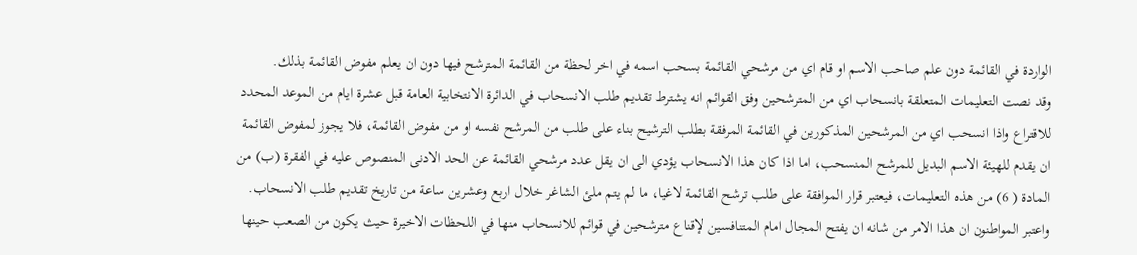الواردة في القائمة دون علم صاحب الاسم او قام اي من مرشحي القائمة بسحب اسمه في اخر لحظة من القائمة المترشح فيها دون ان يعلم مفوض القائمة بذلك.
وقد نصت التعليمات المتعلقة بانسحاب اي من المترشحين وفق القوائم انه يشترط تقديم طلب الانسحاب في الدائرة الانتخابية العامة قبل عشرة ايام من الموعد المحدد للاقتراع واذا انسحب اي من المرشحين المذكورين في القائمة المرفقة بطلب الترشيح بناء على طلب من المرشح نفسه او من مفوض القائمة، فلا يجوز لمفوض القائمة ان يقدم للهيئة الاسم البديل للمرشح المنسحب، اما اذا كان ھذا الانسحاب يؤدي الى ان يقل عدد مرشحي القائمة عن الحد الادنى المنصوص عليه في الفقرة (ب) من المادة ( 6) من ھذه التعليمات، فيعتبر قرار الموافقة على طلب ترشح القائمة لاغيا، ما لم يتم ملئ الشاغر خلال اربع وعشرين ساعة من تاريخ تقديم طلب الانسحاب.
واعتبر المواطنون ان هذا الامر من شانه ان يفتح المجال امام المتنافسين لإقناع مترشحين في قوائم للانسحاب منها في اللحظات الاخيرة حيث يكون من الصعب حينها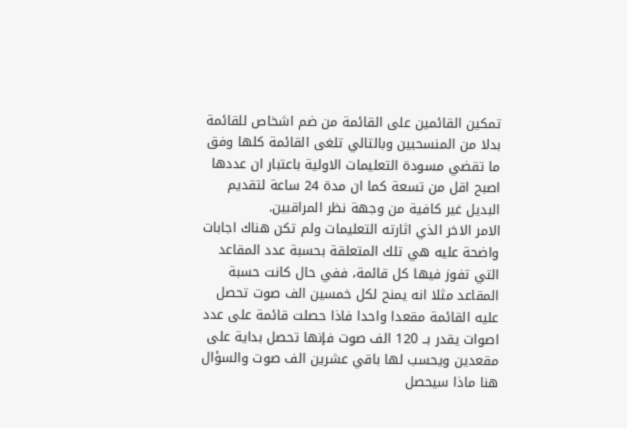تمكين القائمين على القائمة من ضم اشخاص للقائمة بدلا من المنسحبين وبالتالي تلغى القائمة كلها وفق ما تقضي مسودة التعليمات الاولية باعتبار ان عددها اصبح اقل من تسعة كما ان مدة 24 ساعة لتقديم البديل غير كافية من وجهة نظر المراقبين.
الامر الاخر الذي اثارته التعليمات ولم تكن هناك اجابات واضحة عليه هي تلك المتعلقة بحسبة عدد المقاعد التي تفوز فيها كل قائمة، ففي حال كانت حسبة المقاعد مثلا انه يمنح لكل خمسين الف صوت تحصل عليه القائمة مقعدا واحدا فاذا حصلت قائمة على عدد اصوات يقدر بــ 120 الف صوت فإنها تحصل بداية على مقعدين ويحسب لها باقي عشرين الف صوت والسؤال هنا ماذا سيحصل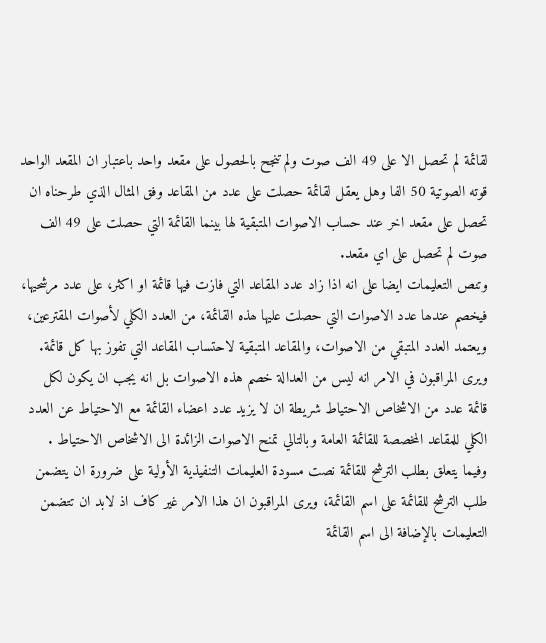لقائمة لم تحصل الا على 49 الف صوت ولم تنجح بالحصول على مقعد واحد باعتبار ان المقعد الواحد قوته الصوتية 50 الفا وهل يعقل لقائمة حصلت على عدد من المقاعد وفق المثال الذي طرحناه ان تحصل على مقعد اخر عند حساب الاصوات المتبقية لها بينما القائمة التي حصلت على 49 الف صوت لم تحصل على اي مقعد.
وتنص التعليمات ايضا على انه اذا زاد عدد المقاعد التي فازت فيها قائمة او اكثر، على عدد مرشحيها، فيخصم عندھا عدد الاصوات التي حصلت عليها ھذه القائمة، من العدد الكلي لأصوات المقترعين، ويعتمد العدد المتبقي من الاصوات، والمقاعد المتبقية لاحتساب المقاعد التي تفوز بها كل قائمة.
ويرى المراقبون في الامر انه ليس من العدالة خصم هذه الاصوات بل انه يجب ان يكون لكل قائمة عدد من الاشخاص الاحتياط شريطة ان لا يزيد عدد اعضاء القائمة مع الاحتياط عن العدد الكلي للمقاعد المخصصة للقائمة العامة وبالتالي تمنح الاصوات الزائدة الى الاشخاص الاحتياط .
وفيما يتعلق بطلب الترشح للقائمة نصت مسودة العليمات التنفيذية الأولية على ضرورة ان يتضمن طلب الترشح للقائمة على اسم القائمة، ويرى المراقبون ان هذا الامر غير كاف اذ لابد ان تتضمن التعليمات بالإضافة الى اسم القائمة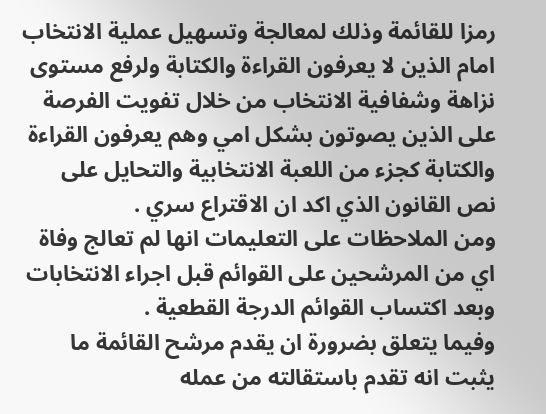رمزا للقائمة وذلك لمعالجة وتسهيل عملية الانتخاب امام الذين لا يعرفون القراءة والكتابة ولرفع مستوى نزاهة وشفافية الانتخاب من خلال تفويت الفرصة على الذين يصوتون بشكل امي وهم يعرفون القراءة والكتابة كجزء من اللعبة الانتخابية والتحايل على نص القانون الذي اكد ان الاقتراع سري .
ومن الملاحظات على التعليمات انها لم تعالج وفاة اي من المرشحين على القوائم قبل اجراء الانتخابات وبعد اكتساب القوائم الدرجة القطعية .
وفيما يتعلق بضرورة ان يقدم مرشح القائمة ما يثبت انه تقدم باستقالته من عمله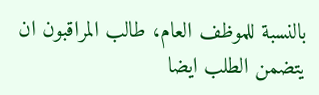بالنسبة للموظف العام، طالب المراقبون ان يتضمن الطلب ايضا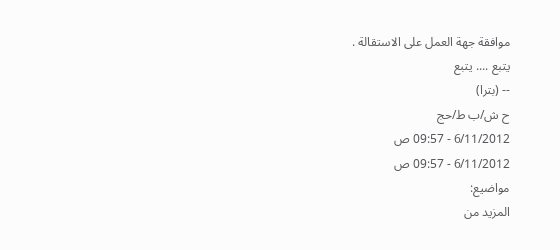موافقة جهة العمل على الاستقالة .
يتبع .... يتبع
-- (بترا)
ح ش/ب ط/حج
6/11/2012 - 09:57 ص
6/11/2012 - 09:57 ص
مواضيع:
المزيد من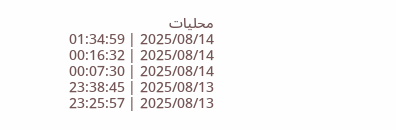محليات
2025/08/14 | 01:34:59
2025/08/14 | 00:16:32
2025/08/14 | 00:07:30
2025/08/13 | 23:38:45
2025/08/13 | 23:25:57